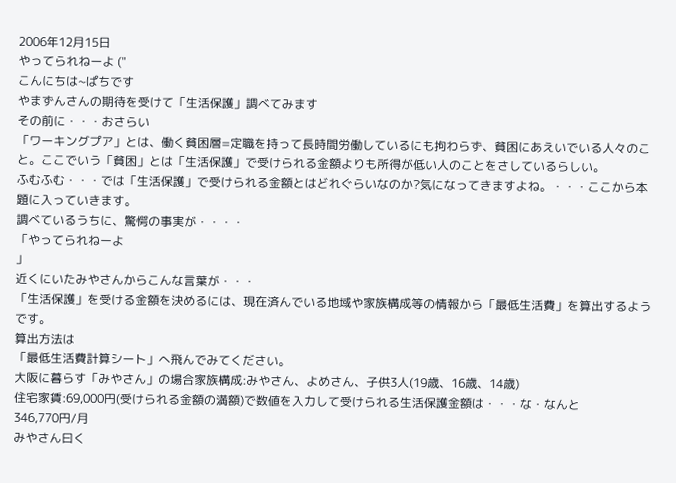2006年12月15日
やってられねーよ ("
こんにちは~ぱちです
やまずんさんの期待を受けて「生活保護」調べてみます
その前に・・・おさらい
「ワーキングプア」とは、働く貧困層=定職を持って長時間労働しているにも拘わらず、貧困にあえいでいる人々のこと。ここでいう「貧困」とは「生活保護」で受けられる金額よりも所得が低い人のことをさしているらしい。
ふむふむ・・・では「生活保護」で受けられる金額とはどれぐらいなのか?気になってきますよね。・・・ここから本題に入っていきます。
調べているうちに、驚愕の事実が・・・・
「やってられねーよ
」
近くにいたみやさんからこんな言葉が・・・
「生活保護」を受ける金額を決めるには、現在済んでいる地域や家族構成等の情報から「最低生活費」を算出するようです。
算出方法は
「最低生活費計算シート」へ飛んでみてください。
大阪に暮らす「みやさん」の場合家族構成:みやさん、よめさん、子供3人(19歳、16歳、14歳)
住宅家賃:69,000円(受けられる金額の満額)で数値を入力して受けられる生活保護金額は・・・な・なんと
346,770円/月
みやさん曰く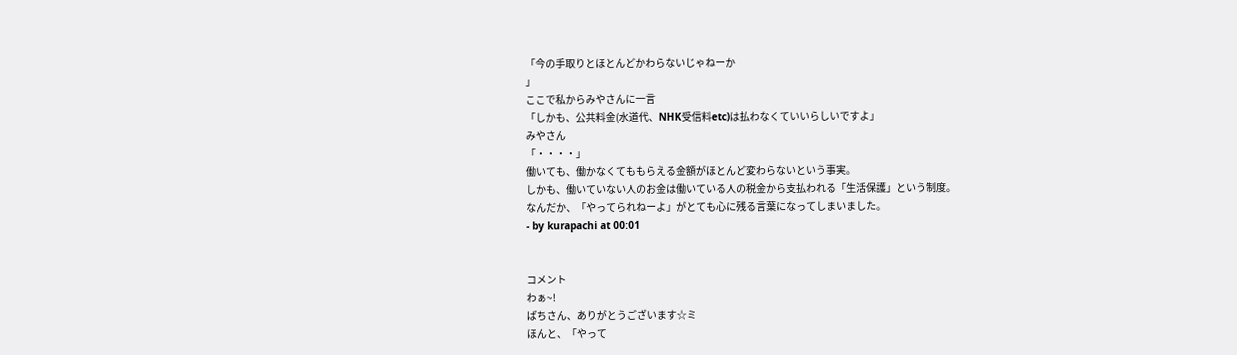「今の手取りとほとんどかわらないじゃねーか
」
ここで私からみやさんに一言
「しかも、公共料金(水道代、NHK受信料etc)は払わなくていいらしいですよ」
みやさん
「・・・・」
働いても、働かなくてももらえる金額がほとんど変わらないという事実。
しかも、働いていない人のお金は働いている人の税金から支払われる「生活保護」という制度。
なんだか、「やってられねーよ」がとても心に残る言葉になってしまいました。
- by kurapachi at 00:01


コメント
わぁ~!
ぱちさん、ありがとうございます☆ミ
ほんと、「やって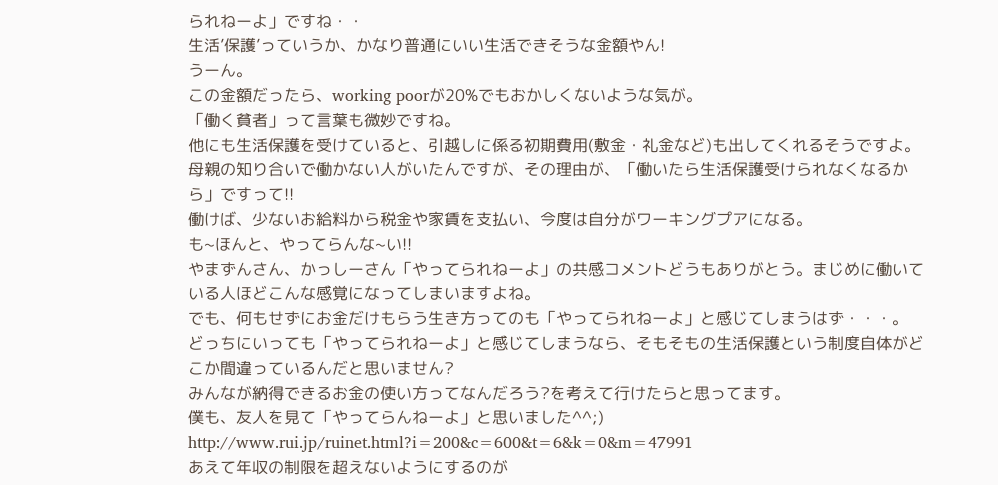られねーよ」ですね・・
生活’保護’っていうか、かなり普通にいい生活できそうな金額やん!
うーん。
この金額だったら、working poorが20%でもおかしくないような気が。
「働く貧者」って言葉も微妙ですね。
他にも生活保護を受けていると、引越しに係る初期費用(敷金・礼金など)も出してくれるそうですよ。
母親の知り合いで働かない人がいたんですが、その理由が、「働いたら生活保護受けられなくなるから」ですって!!
働けば、少ないお給料から税金や家賃を支払い、今度は自分がワーキングプアになる。
も~ほんと、やってらんな~い!!
やまずんさん、かっしーさん「やってられねーよ」の共感コメントどうもありがとう。まじめに働いている人ほどこんな感覚になってしまいますよね。
でも、何もせずにお金だけもらう生き方ってのも「やってられねーよ」と感じてしまうはず・・・。
どっちにいっても「やってられねーよ」と感じてしまうなら、そもそもの生活保護という制度自体がどこか間違っているんだと思いません?
みんなが納得できるお金の使い方ってなんだろう?を考えて行けたらと思ってます。
僕も、友人を見て「やってらんねーよ」と思いました^^;)
http://www.rui.jp/ruinet.html?i=200&c=600&t=6&k=0&m=47991
あえて年収の制限を超えないようにするのが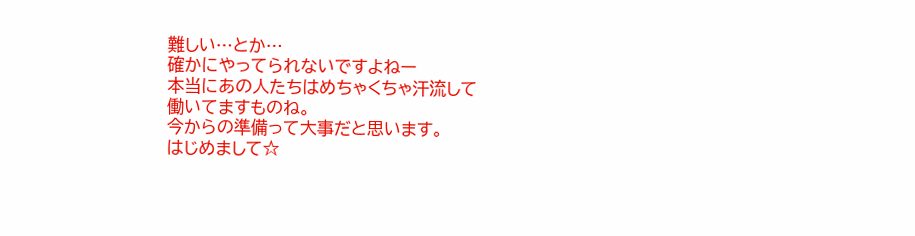難しい…とか…
確かにやってられないですよねー
本当にあの人たちはめちゃくちゃ汗流して
働いてますものね。
今からの準備って大事だと思います。
はじめまして☆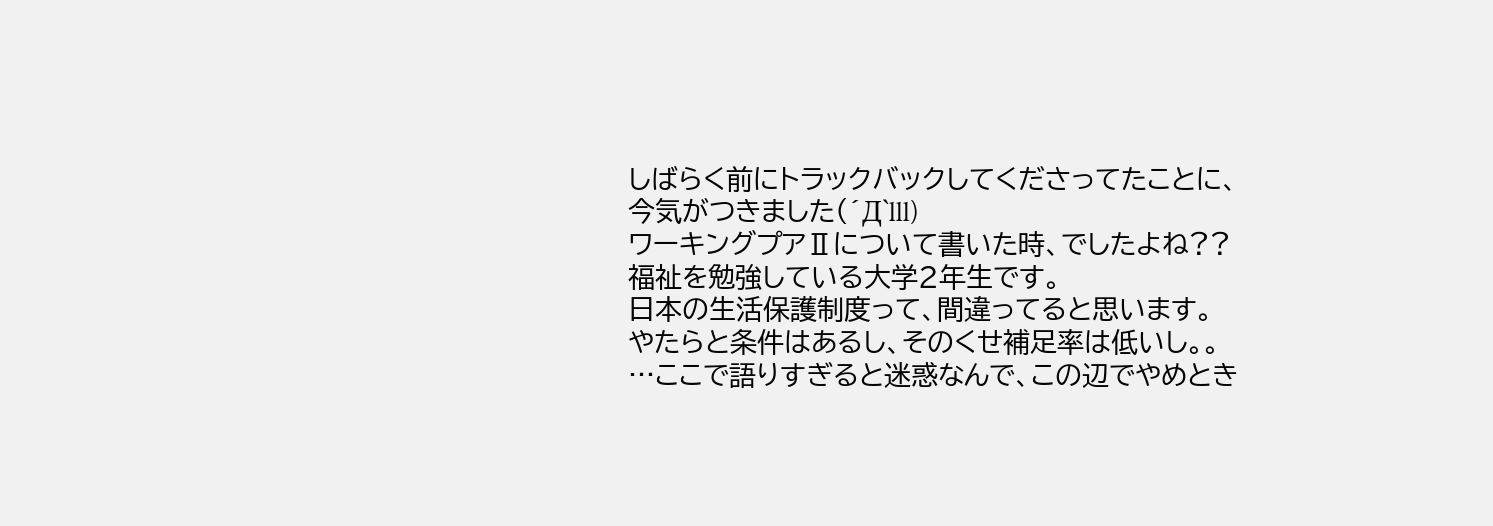しばらく前にトラックバックしてくださってたことに、
今気がつきました(´Д`lll)
ワーキングプアⅡについて書いた時、でしたよね??
福祉を勉強している大学2年生です。
日本の生活保護制度って、間違ってると思います。
やたらと条件はあるし、そのくせ補足率は低いし。。
…ここで語りすぎると迷惑なんで、この辺でやめとき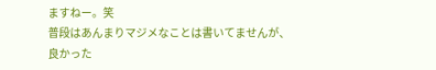ますねー。笑
普段はあんまりマジメなことは書いてませんが、
良かった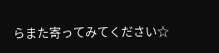らまた寄ってみてください☆